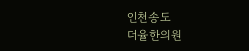인천송도
더율한의원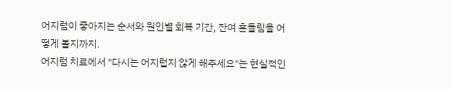어지럼이 좋아지는 순서와 원인별 회복 기간, 잔여 흔들림을 어떻게 볼지까지.
어지럼 치료에서 "다시는 어지럽지 않게 해주세요"는 현실적인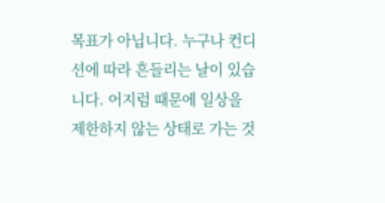목표가 아닙니다. 누구나 컨디션에 따라 흔들리는 날이 있습니다. 어지럼 때문에 일상을 제한하지 않는 상태로 가는 것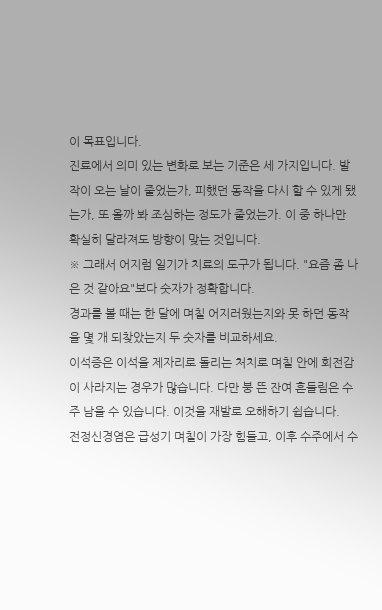이 목표입니다.
진료에서 의미 있는 변화로 보는 기준은 세 가지입니다. 발작이 오는 날이 줄었는가, 피했던 동작을 다시 할 수 있게 됐는가, 또 올까 봐 조심하는 정도가 줄었는가. 이 중 하나만 확실히 달라져도 방향이 맞는 것입니다.
※ 그래서 어지럼 일기가 치료의 도구가 됩니다. "요즘 좀 나은 것 같아요"보다 숫자가 정확합니다.
경과를 볼 때는 한 달에 며칠 어지러웠는지와 못 하던 동작을 몇 개 되찾았는지 두 숫자를 비교하세요.
이석증은 이석을 제자리로 돌리는 처치로 며칠 안에 회전감이 사라지는 경우가 많습니다. 다만 붕 뜬 잔여 흔들림은 수주 남을 수 있습니다. 이것을 재발로 오해하기 쉽습니다.
전정신경염은 급성기 며칠이 가장 힘들고, 이후 수주에서 수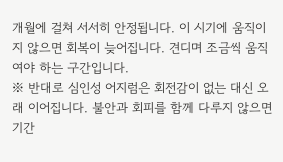개월에 걸쳐 서서히 안정됩니다. 이 시기에 움직이지 않으면 회복이 늦어집니다. 견디며 조금씩 움직여야 하는 구간입니다.
※ 반대로 심인성 어지럼은 회전감이 없는 대신 오래 이어집니다. 불안과 회피를 함께 다루지 않으면 기간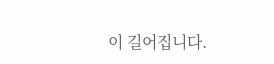이 길어집니다.